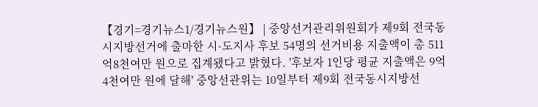【경기=경기뉴스1/경기뉴스원】 | 중앙선거관리위원회가 제9회 전국동시지방선거에 출마한 시·도지사 후보 54명의 선거비용 지출액이 총 511억8천여만 원으로 집계됐다고 밝혔다. '후보자 1인당 평균 지출액은 9억4천여만 원에 달해' 중앙선관위는 10일부터 제9회 전국동시지방선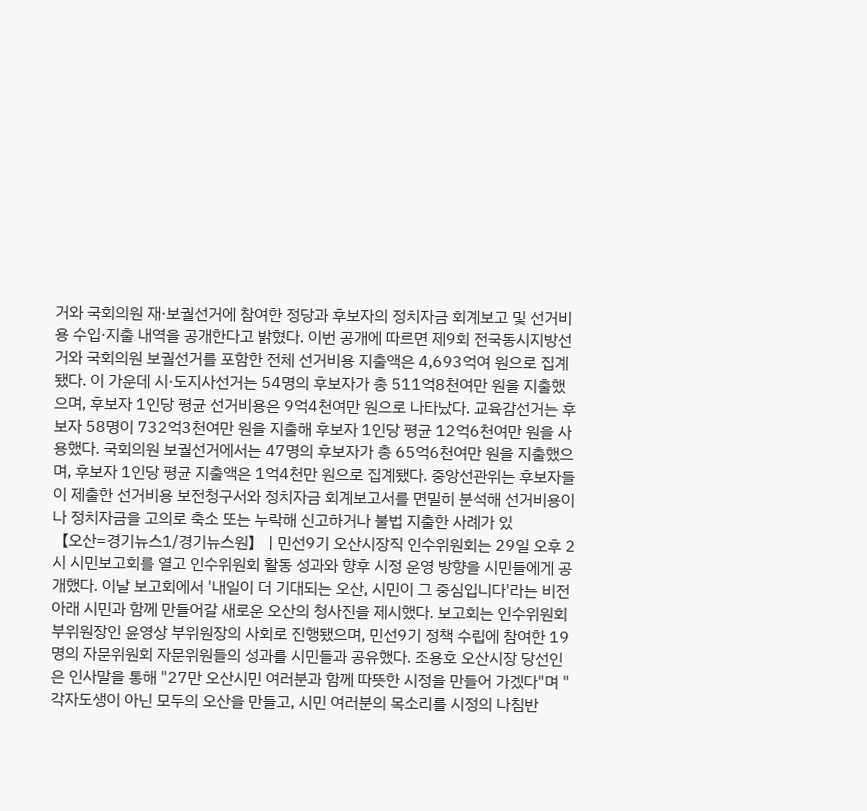거와 국회의원 재·보궐선거에 참여한 정당과 후보자의 정치자금 회계보고 및 선거비용 수입·지출 내역을 공개한다고 밝혔다. 이번 공개에 따르면 제9회 전국동시지방선거와 국회의원 보궐선거를 포함한 전체 선거비용 지출액은 4,693억여 원으로 집계됐다. 이 가운데 시·도지사선거는 54명의 후보자가 총 511억8천여만 원을 지출했으며, 후보자 1인당 평균 선거비용은 9억4천여만 원으로 나타났다. 교육감선거는 후보자 58명이 732억3천여만 원을 지출해 후보자 1인당 평균 12억6천여만 원을 사용했다. 국회의원 보궐선거에서는 47명의 후보자가 총 65억6천여만 원을 지출했으며, 후보자 1인당 평균 지출액은 1억4천만 원으로 집계됐다. 중앙선관위는 후보자들이 제출한 선거비용 보전청구서와 정치자금 회계보고서를 면밀히 분석해 선거비용이나 정치자금을 고의로 축소 또는 누락해 신고하거나 불법 지출한 사례가 있
【오산=경기뉴스1/경기뉴스원】 | 민선9기 오산시장직 인수위원회는 29일 오후 2시 시민보고회를 열고 인수위원회 활동 성과와 향후 시정 운영 방향을 시민들에게 공개했다. 이날 보고회에서 '내일이 더 기대되는 오산, 시민이 그 중심입니다'라는 비전 아래 시민과 함께 만들어갈 새로운 오산의 청사진을 제시했다. 보고회는 인수위원회 부위원장인 윤영상 부위원장의 사회로 진행됐으며, 민선9기 정책 수립에 참여한 19명의 자문위원회 자문위원들의 성과를 시민들과 공유했다. 조용호 오산시장 당선인은 인사말을 통해 "27만 오산시민 여러분과 함께 따뜻한 시정을 만들어 가겠다"며 "각자도생이 아닌 모두의 오산을 만들고, 시민 여러분의 목소리를 시정의 나침반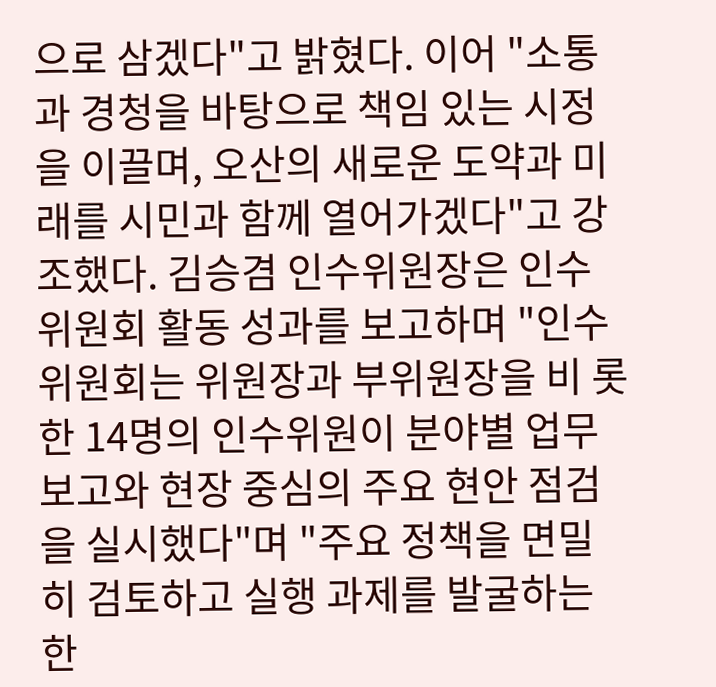으로 삼겠다"고 밝혔다. 이어 "소통과 경청을 바탕으로 책임 있는 시정을 이끌며, 오산의 새로운 도약과 미래를 시민과 함께 열어가겠다"고 강조했다. 김승겸 인수위원장은 인수위원회 활동 성과를 보고하며 "인수위원회는 위원장과 부위원장을 비 롯한 14명의 인수위원이 분야별 업무보고와 현장 중심의 주요 현안 점검을 실시했다"며 "주요 정책을 면밀히 검토하고 실행 과제를 발굴하는 한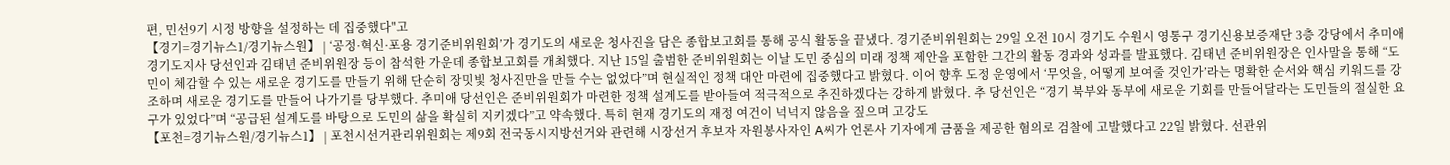편, 민선9기 시정 방향을 설정하는 데 집중했다"고
【경기=경기뉴스1/경기뉴스원】 | ‘공정·혁신·포용 경기준비위원회’가 경기도의 새로운 청사진을 담은 종합보고회를 통해 공식 활동을 끝냈다. 경기준비위원회는 29일 오전 10시 경기도 수원시 영통구 경기신용보증재단 3층 강당에서 추미애 경기도지사 당선인과 김태년 준비위원장 등이 참석한 가운데 종합보고회를 개최했다. 지난 15일 출범한 준비위원회는 이날 도민 중심의 미래 정책 제안을 포함한 그간의 활동 경과와 성과를 발표했다. 김태년 준비위원장은 인사말을 통해 “도민이 체감할 수 있는 새로운 경기도를 만들기 위해 단순히 장밋빛 청사진만을 만들 수는 없었다”며 현실적인 정책 대안 마련에 집중했다고 밝혔다. 이어 향후 도정 운영에서 ‘무엇을, 어떻게 보여줄 것인가’라는 명확한 순서와 핵심 키워드를 강조하며 새로운 경기도를 만들어 나가기를 당부했다. 추미애 당선인은 준비위원회가 마련한 정책 설계도를 받아들여 적극적으로 추진하겠다는 강하게 밝혔다. 추 당선인은 “경기 북부와 동부에 새로운 기회를 만들어달라는 도민들의 절실한 요구가 있었다”며 “공급된 설계도를 바탕으로 도민의 삶을 확실히 지키겠다”고 약속했다. 특히 현재 경기도의 재정 여건이 넉넉지 않음을 짚으며 고강도
【포천=경기뉴스원/경기뉴스1】 | 포천시선거관리위원회는 제9회 전국동시지방선거와 관련해 시장선거 후보자 자원봉사자인 A씨가 언론사 기자에게 금품을 제공한 혐의로 검찰에 고발했다고 22일 밝혔다. 선관위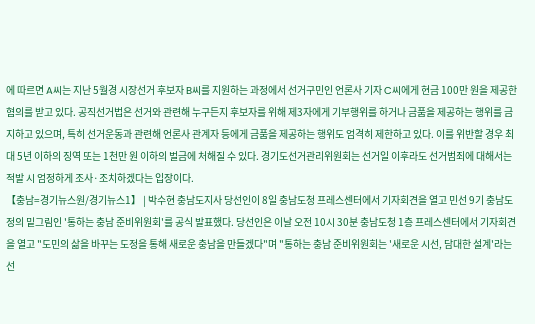에 따르면 A씨는 지난 5월경 시장선거 후보자 B씨를 지원하는 과정에서 선거구민인 언론사 기자 C씨에게 현금 100만 원을 제공한 혐의를 받고 있다. 공직선거법은 선거와 관련해 누구든지 후보자를 위해 제3자에게 기부행위를 하거나 금품을 제공하는 행위를 금지하고 있으며, 특히 선거운동과 관련해 언론사 관계자 등에게 금품을 제공하는 행위도 엄격히 제한하고 있다. 이를 위반할 경우 최대 5년 이하의 징역 또는 1천만 원 이하의 벌금에 처해질 수 있다. 경기도선거관리위원회는 선거일 이후라도 선거범죄에 대해서는 적발 시 엄정하게 조사·조치하겠다는 입장이다.
【충남=경기뉴스원/경기뉴스1】 | 박수현 충남도지사 당선인이 8일 충남도청 프레스센터에서 기자회견을 열고 민선 9기 충남도정의 밑그림인 '통하는 충남 준비위원회'를 공식 발표했다. 당선인은 이날 오전 10시 30분 충남도청 1층 프레스센터에서 기자회견을 열고 "도민의 삶을 바꾸는 도정을 통해 새로운 충남을 만들겠다"며 "통하는 충남 준비위원회는 '새로운 시선, 담대한 설계'라는 선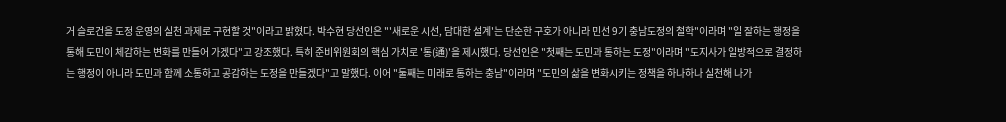거 슬로건을 도정 운영의 실천 과제로 구현할 것"이라고 밝혔다. 박수현 당선인은 "'새로운 시선, 담대한 설계'는 단순한 구호가 아니라 민선 9기 충남도정의 철학"이라며 "일 잘하는 행정을 통해 도민이 체감하는 변화를 만들어 가겠다"고 강조했다. 특히 준비위원회의 핵심 가치로 '통(通)'을 제시했다. 당선인은 "첫째는 도민과 통하는 도정"이라며 "도지사가 일방적으로 결정하는 행정이 아니라 도민과 함께 소통하고 공감하는 도정을 만들겠다"고 말했다. 이어 "둘째는 미래로 통하는 충남"이라며 "도민의 삶을 변화시키는 정책을 하나하나 실천해 나가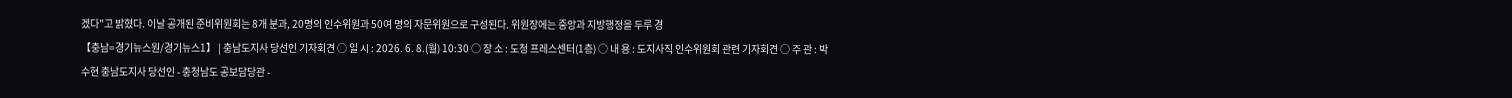겠다"고 밝혔다. 이날 공개된 준비위원회는 8개 분과, 20명의 인수위원과 50여 명의 자문위원으로 구성된다. 위원장에는 중앙과 지방행정을 두루 경
【충남=경기뉴스원/경기뉴스1】 | 충남도지사 당선인 기자회견 ○ 일 시 : 2026. 6. 8.(월) 10:30 ○ 장 소 : 도청 프레스센터(1층) ○ 내 용 : 도지사직 인수위원회 관련 기자회견 ○ 주 관 : 박수현 충남도지사 당선인 - 충청남도 공보담당관 -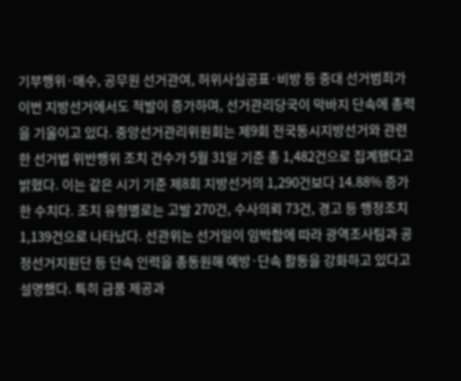기부행위·매수, 공무원 선거관여, 허위사실공표·비방 등 중대 선거범죄가 이번 지방선거에서도 적발이 증가하며, 선거관리당국이 막바지 단속에 총력을 기울이고 있다. 중앙선거관리위원회는 제9회 전국동시지방선거와 관련한 선거법 위반행위 조치 건수가 5월 31일 기준 총 1,482건으로 집계됐다고 밝혔다. 이는 같은 시기 기준 제8회 지방선거의 1,290건보다 14.88% 증가한 수치다. 조치 유형별로는 고발 270건, 수사의뢰 73건, 경고 등 행정조치 1,139건으로 나타났다. 선관위는 선거일이 임박함에 따라 광역조사팀과 공정선거지원단 등 단속 인력을 총동원해 예방·단속 활동을 강화하고 있다고 설명했다. 특히 금품 제공과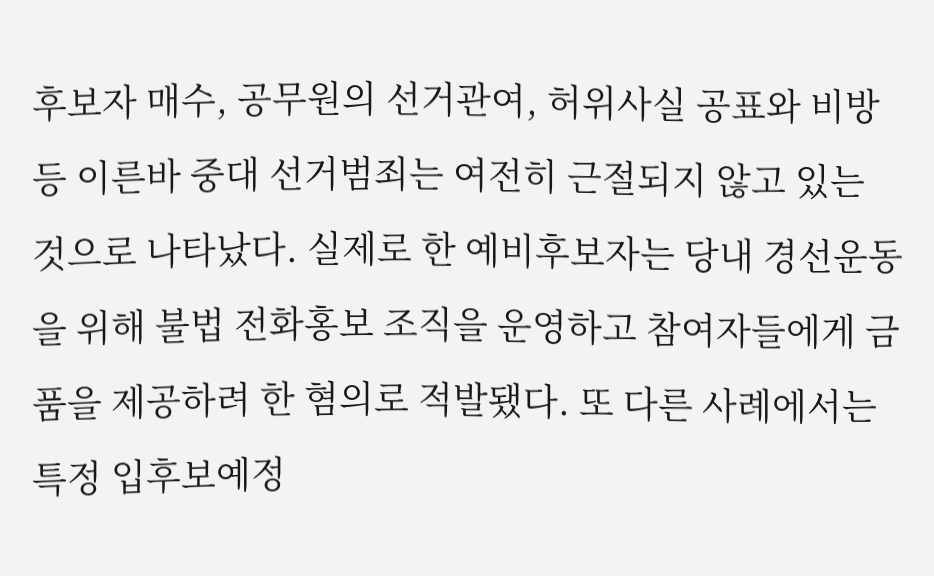후보자 매수, 공무원의 선거관여, 허위사실 공표와 비방 등 이른바 중대 선거범죄는 여전히 근절되지 않고 있는 것으로 나타났다. 실제로 한 예비후보자는 당내 경선운동을 위해 불법 전화홍보 조직을 운영하고 참여자들에게 금품을 제공하려 한 혐의로 적발됐다. 또 다른 사례에서는 특정 입후보예정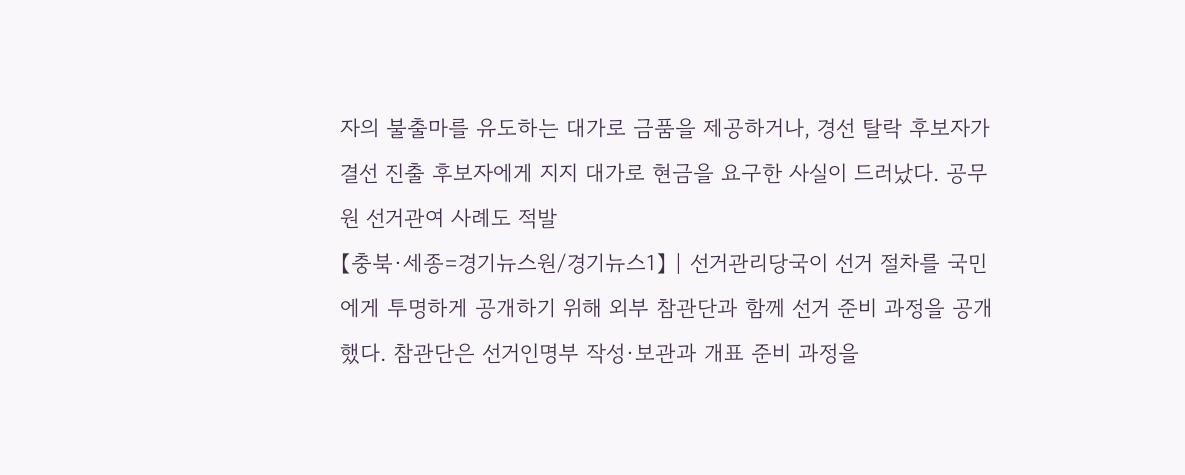자의 불출마를 유도하는 대가로 금품을 제공하거나, 경선 탈락 후보자가 결선 진출 후보자에게 지지 대가로 현금을 요구한 사실이 드러났다. 공무원 선거관여 사례도 적발
【충북·세종=경기뉴스원/경기뉴스1】 | 선거관리당국이 선거 절차를 국민에게 투명하게 공개하기 위해 외부 참관단과 함께 선거 준비 과정을 공개했다. 참관단은 선거인명부 작성·보관과 개표 준비 과정을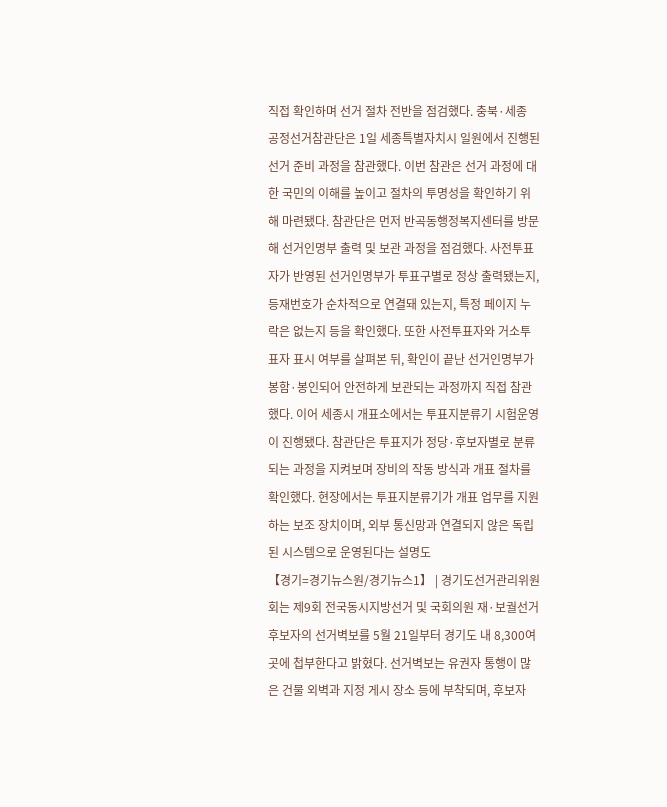직접 확인하며 선거 절차 전반을 점검했다. 충북·세종 공정선거참관단은 1일 세종특별자치시 일원에서 진행된 선거 준비 과정을 참관했다. 이번 참관은 선거 과정에 대한 국민의 이해를 높이고 절차의 투명성을 확인하기 위해 마련됐다. 참관단은 먼저 반곡동행정복지센터를 방문해 선거인명부 출력 및 보관 과정을 점검했다. 사전투표자가 반영된 선거인명부가 투표구별로 정상 출력됐는지, 등재번호가 순차적으로 연결돼 있는지, 특정 페이지 누락은 없는지 등을 확인했다. 또한 사전투표자와 거소투표자 표시 여부를 살펴본 뒤, 확인이 끝난 선거인명부가 봉함·봉인되어 안전하게 보관되는 과정까지 직접 참관했다. 이어 세종시 개표소에서는 투표지분류기 시험운영이 진행됐다. 참관단은 투표지가 정당·후보자별로 분류되는 과정을 지켜보며 장비의 작동 방식과 개표 절차를 확인했다. 현장에서는 투표지분류기가 개표 업무를 지원하는 보조 장치이며, 외부 통신망과 연결되지 않은 독립된 시스템으로 운영된다는 설명도
【경기=경기뉴스원/경기뉴스1】 | 경기도선거관리위원회는 제9회 전국동시지방선거 및 국회의원 재·보궐선거 후보자의 선거벽보를 5월 21일부터 경기도 내 8,300여 곳에 첩부한다고 밝혔다. 선거벽보는 유권자 통행이 많은 건물 외벽과 지정 게시 장소 등에 부착되며, 후보자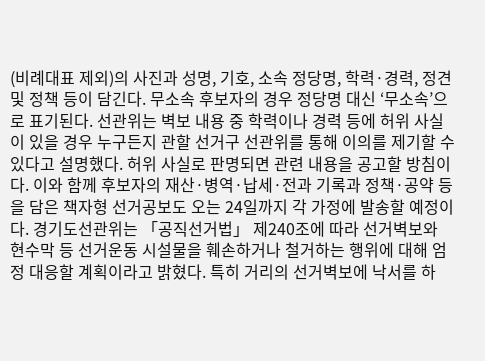(비례대표 제외)의 사진과 성명, 기호, 소속 정당명, 학력·경력, 정견 및 정책 등이 담긴다. 무소속 후보자의 경우 정당명 대신 ‘무소속’으로 표기된다. 선관위는 벽보 내용 중 학력이나 경력 등에 허위 사실이 있을 경우 누구든지 관할 선거구 선관위를 통해 이의를 제기할 수 있다고 설명했다. 허위 사실로 판명되면 관련 내용을 공고할 방침이다. 이와 함께 후보자의 재산·병역·납세·전과 기록과 정책·공약 등을 담은 책자형 선거공보도 오는 24일까지 각 가정에 발송할 예정이다. 경기도선관위는 「공직선거법」 제240조에 따라 선거벽보와 현수막 등 선거운동 시설물을 훼손하거나 철거하는 행위에 대해 엄정 대응할 계획이라고 밝혔다. 특히 거리의 선거벽보에 낙서를 하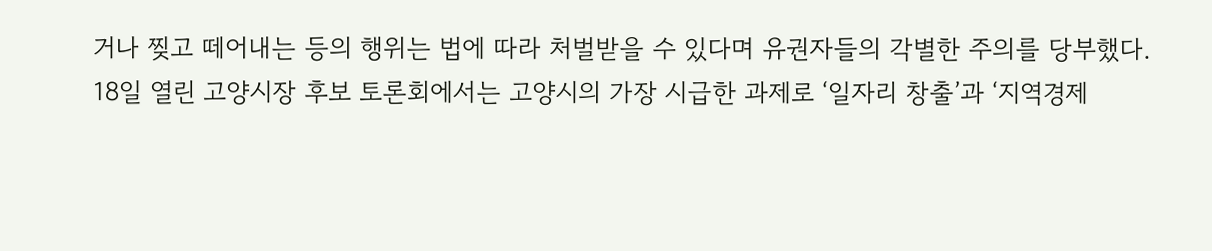거나 찢고 떼어내는 등의 행위는 법에 따라 처벌받을 수 있다며 유권자들의 각별한 주의를 당부했다.
18일 열린 고양시장 후보 토론회에서는 고양시의 가장 시급한 과제로 ‘일자리 창출’과 ‘지역경제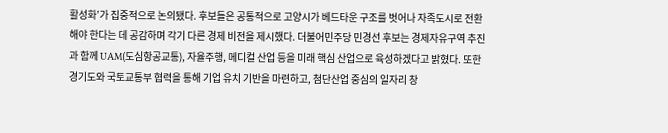활성화’가 집중적으로 논의됐다. 후보들은 공통적으로 고양시가 베드타운 구조를 벗어나 자족도시로 전환해야 한다는 데 공감하며 각기 다른 경제 비전을 제시했다. 더불어민주당 민경선 후보는 경제자유구역 추진과 함께 UAM(도심항공교통), 자율주행, 메디컬 산업 등을 미래 핵심 산업으로 육성하겠다고 밝혔다. 또한 경기도와 국토교통부 협력을 통해 기업 유치 기반을 마련하고, 첨단산업 중심의 일자리 창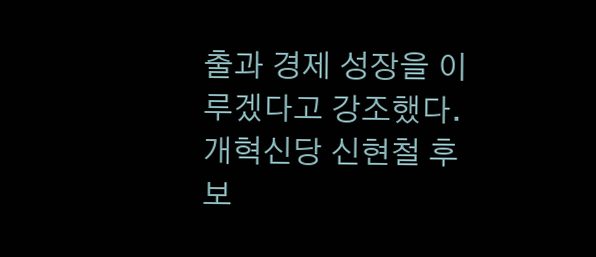출과 경제 성장을 이루겠다고 강조했다. 개혁신당 신현철 후보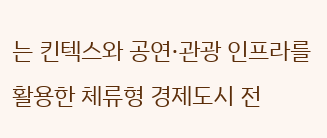는 킨텍스와 공연·관광 인프라를 활용한 체류형 경제도시 전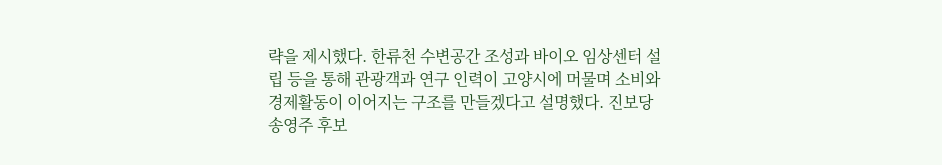략을 제시했다. 한류천 수변공간 조성과 바이오 임상센터 설립 등을 통해 관광객과 연구 인력이 고양시에 머물며 소비와 경제활동이 이어지는 구조를 만들겠다고 설명했다. 진보당 송영주 후보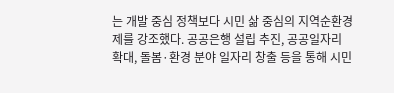는 개발 중심 정책보다 시민 삶 중심의 지역순환경제를 강조했다. 공공은행 설립 추진, 공공일자리 확대, 돌봄·환경 분야 일자리 창출 등을 통해 시민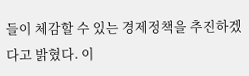들이 체감할 수 있는 경제정책을 추진하겠다고 밝혔다. 이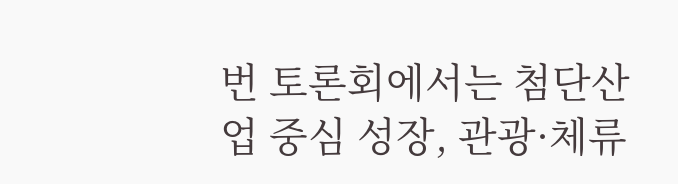번 토론회에서는 첨단산업 중심 성장, 관광·체류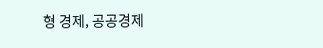형 경제, 공공경제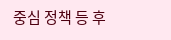중심 정책 등 후